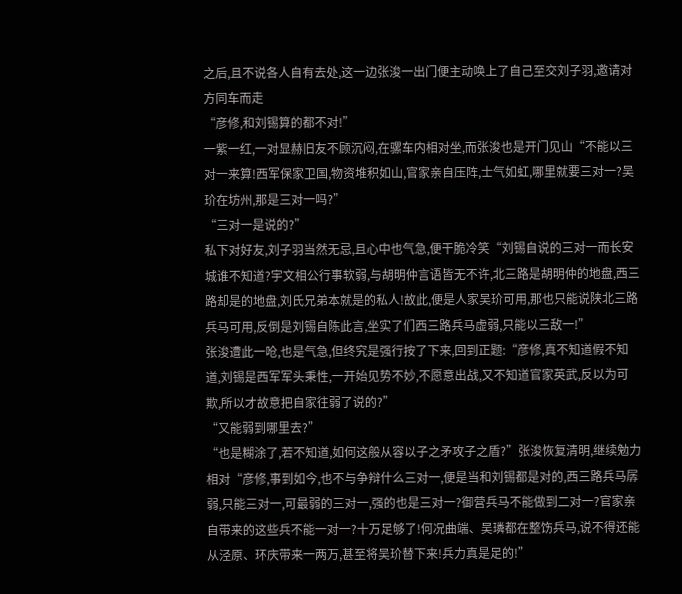之后,且不说各人自有去处,这一边张浚一出门便主动唤上了自己至交刘子羽,邀请对方同车而走
“彦修,和刘锡算的都不对!”
一紫一红,一对显赫旧友不顾沉闷,在骡车内相对坐,而张浚也是开门见山“不能以三对一来算!西军保家卫国,物资堆积如山,官家亲自压阵,士气如虹,哪里就要三对一?吴玠在坊州,那是三对一吗?”
“三对一是说的?”
私下对好友,刘子羽当然无忌,且心中也气急,便干脆冷笑“刘锡自说的三对一而长安城谁不知道?宇文相公行事软弱,与胡明仲言语皆无不许,北三路是胡明仲的地盘,西三路却是的地盘,刘氏兄弟本就是的私人!故此,便是人家吴玠可用,那也只能说陕北三路兵马可用,反倒是刘锡自陈此言,坐实了们西三路兵马虚弱,只能以三敌一!”
张浚遭此一呛,也是气急,但终究是强行按了下来,回到正题:“彦修,真不知道假不知道,刘锡是西军军头秉性,一开始见势不妙,不愿意出战,又不知道官家英武,反以为可欺,所以才故意把自家往弱了说的?”
“又能弱到哪里去?”
“也是糊涂了,若不知道,如何这般从容以子之矛攻子之盾?”张浚恢复清明,继续勉力相对“彦修,事到如今,也不与争辩什么三对一,便是当和刘锡都是对的,西三路兵马孱弱,只能三对一,可最弱的三对一,强的也是三对一?御营兵马不能做到二对一?官家亲自带来的这些兵不能一对一?十万足够了!何况曲端、吴璘都在整饬兵马,说不得还能从泾原、环庆带来一两万,甚至将吴玠替下来!兵力真是足的!”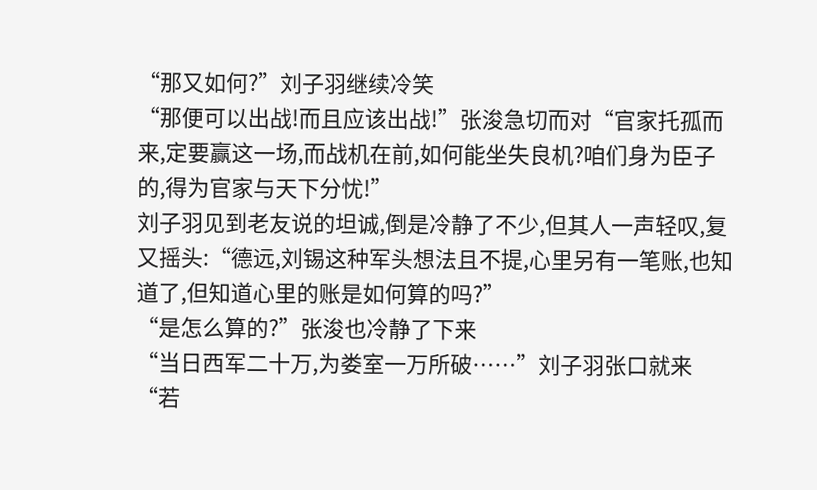“那又如何?”刘子羽继续冷笑
“那便可以出战!而且应该出战!”张浚急切而对“官家托孤而来,定要赢这一场,而战机在前,如何能坐失良机?咱们身为臣子的,得为官家与天下分忧!”
刘子羽见到老友说的坦诚,倒是冷静了不少,但其人一声轻叹,复又摇头:“德远,刘锡这种军头想法且不提,心里另有一笔账,也知道了,但知道心里的账是如何算的吗?”
“是怎么算的?”张浚也冷静了下来
“当日西军二十万,为娄室一万所破……”刘子羽张口就来
“若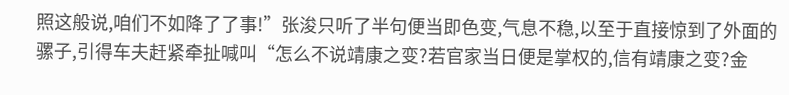照这般说,咱们不如降了了事!”张浚只听了半句便当即色变,气息不稳,以至于直接惊到了外面的骡子,引得车夫赶紧牵扯喊叫“怎么不说靖康之变?若官家当日便是掌权的,信有靖康之变?金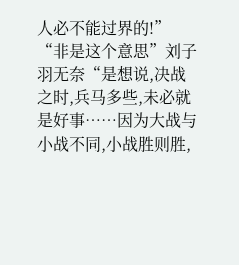人必不能过界的!”
“非是这个意思”刘子羽无奈“是想说,决战之时,兵马多些,未必就是好事……因为大战与小战不同,小战胜则胜,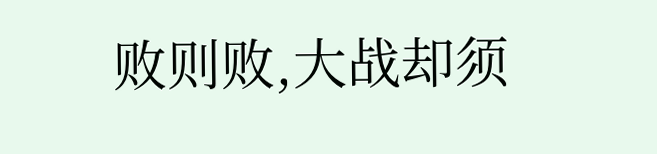败则败,大战却须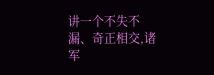讲一个不失不漏、奇正相交,诸军